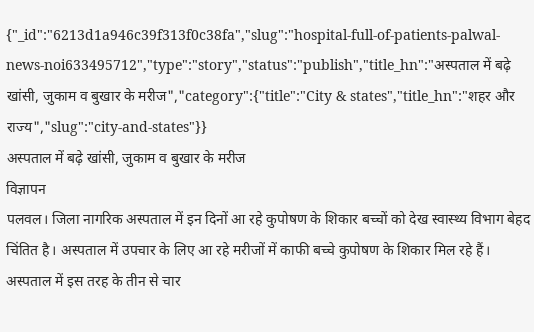{"_id":"6213d1a946c39f313f0c38fa","slug":"hospital-full-of-patients-palwal-news-noi633495712","type":"story","status":"publish","title_hn":"अस्पताल में बढ़े खांसी, जुकाम व बुखार के मरीज","category":{"title":"City & states","title_hn":"शहर और राज्य","slug":"city-and-states"}}
अस्पताल में बढ़े खांसी, जुकाम व बुखार के मरीज
विज्ञापन
पलवल। जिला नागरिक अस्पताल में इन दिनों आ रहे कुपोषण के शिकार बच्चों को देख स्वास्थ्य विभाग बेहद चिंतित है। अस्पताल में उपचार के लिए आ रहे मरीजों में काफी बच्चे कुपोषण के शिकार मिल रहे हैं। अस्पताल में इस तरह के तीन से चार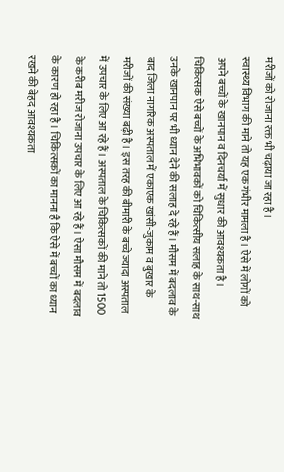मरीजों को रोजाना रक्त भी चढ़ाया जा रहा है।
स्वास्थ्य विभाग की माने तो यह एक गंभीर मामला है। ऐसे में लोगों को अपने बच्चों के खानपान व दिनचर्या में सुधार की आवश्यकता है। चिकित्सक ऐसे बच्चों के अभिभावकों को चिकित्सीय सलाह के साथ-साथ उनके खानपान पर भी ध्यान देने की सलाह दे रहे हैं। मौसम में बदलाव के बाद जिला नागरिक अस्पताल में एकाएक खांसी-जुकाम व बुखार के मरीजों की संख्या बढ़ी है। इस तरह की बीमारी के बच्चे ज्यादा अस्पताल में उपचार के लिए आ रहे हैं। अस्पताल के चिकित्सकों की माने तो 1500 के करीब मरीज रोजाना उपचार के लिए आ रहे हैं। ऐसा मौसम में बदलाव के कारण हो रहा है। चिकित्सकों का मानना है कि ऐसे में बच्चों का ध्यान रखने की बेहद आवश्यकता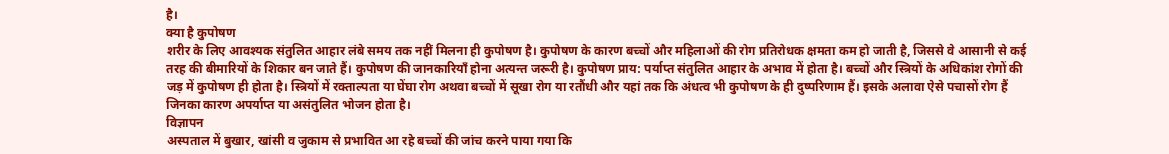है।
क्या है कुपोषण
शरीर के लिए आवश्यक संतुलित आहार लंबे समय तक नहीं मिलना ही कुपोषण है। कुपोषण के कारण बच्चों और महिलाओं की रोग प्रतिरोधक क्षमता कम हो जाती है, जिससे वे आसानी से कई तरह की बीमारियों के शिकार बन जाते हैं। कुपोषण की जानकारियाँ होना अत्यन्त जरूरी है। कुपोषण प्राय: पर्याप्त संतुलित आहार के अभाव में होता है। बच्चों और स्त्रियों के अधिकांश रोगों की जड़ में कुपोषण ही होता है। स्त्रियों में रक्ताल्पता या घेंघा रोग अथवा बच्चों में सूखा रोग या रतौंधी और यहां तक कि अंधत्व भी कुपोषण के ही दुष्परिणाम हैं। इसके अलावा ऐसे पचासों रोग हैं जिनका कारण अपर्याप्त या असंतुलित भोजन होता है।
विज्ञापन
अस्पताल में बुखार, खांसी व जुकाम से प्रभावित आ रहे बच्चों की जांच करने पाया गया कि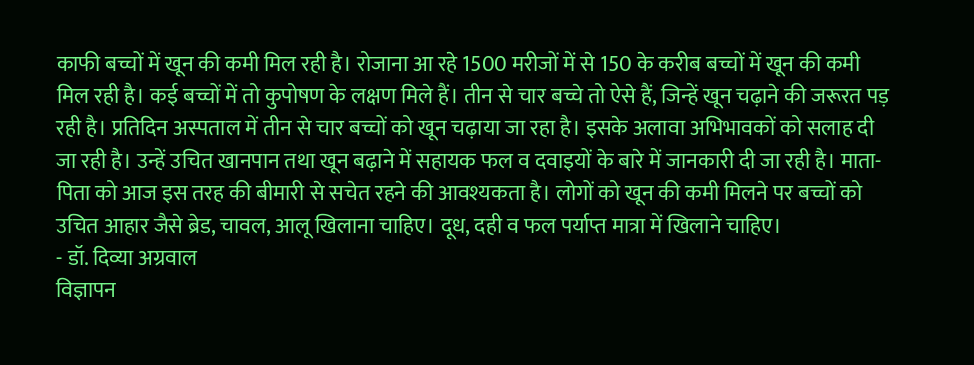काफी बच्चों में खून की कमी मिल रही है। रोजाना आ रहे 1500 मरीजों में से 150 के करीब बच्चों में खून की कमी मिल रही है। कई बच्चों में तो कुपोषण के लक्षण मिले हैं। तीन से चार बच्चे तो ऐसे हैं, जिन्हें खून चढ़ाने की जरूरत पड़ रही है। प्रतिदिन अस्पताल में तीन से चार बच्चों को खून चढ़ाया जा रहा है। इसके अलावा अभिभावकों को सलाह दी जा रही है। उन्हें उचित खानपान तथा खून बढ़ाने में सहायक फल व दवाइयों के बारे में जानकारी दी जा रही है। माता-पिता को आज इस तरह की बीमारी से सचेत रहने की आवश्यकता है। लोगों को खून की कमी मिलने पर बच्चों को उचित आहार जैसे ब्रेड, चावल, आलू खिलाना चाहिए। दूध, दही व फल पर्याप्त मात्रा में खिलाने चाहिए।
- डॉ. दिव्या अग्रवाल
विज्ञापन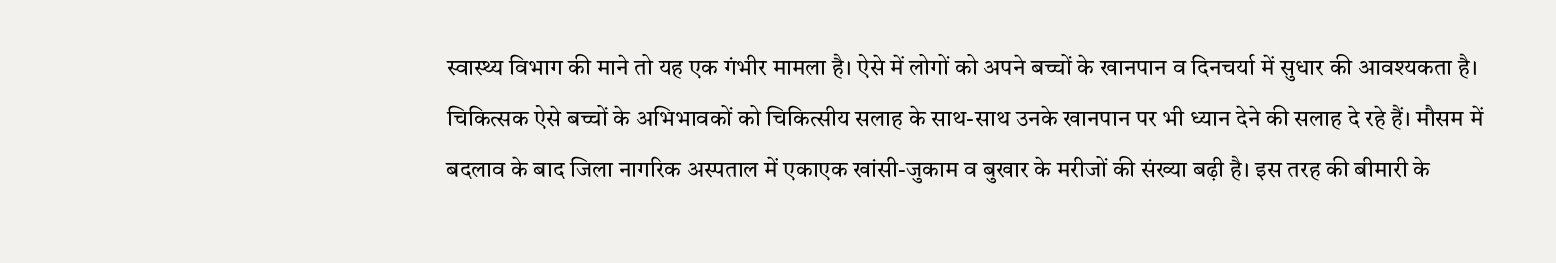स्वास्थ्य विभाग की माने तो यह एक गंभीर मामला है। ऐसे में लोगों को अपने बच्चों के खानपान व दिनचर्या में सुधार की आवश्यकता है। चिकित्सक ऐसे बच्चों के अभिभावकों को चिकित्सीय सलाह के साथ-साथ उनके खानपान पर भी ध्यान देने की सलाह दे रहे हैं। मौसम में बदलाव के बाद जिला नागरिक अस्पताल में एकाएक खांसी-जुकाम व बुखार के मरीजों की संख्या बढ़ी है। इस तरह की बीमारी के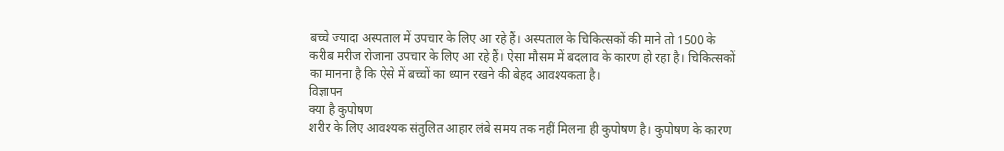बच्चे ज्यादा अस्पताल में उपचार के लिए आ रहे हैं। अस्पताल के चिकित्सकों की माने तो 1500 के करीब मरीज रोजाना उपचार के लिए आ रहे हैं। ऐसा मौसम में बदलाव के कारण हो रहा है। चिकित्सकों का मानना है कि ऐसे में बच्चों का ध्यान रखने की बेहद आवश्यकता है।
विज्ञापन
क्या है कुपोषण
शरीर के लिए आवश्यक संतुलित आहार लंबे समय तक नहीं मिलना ही कुपोषण है। कुपोषण के कारण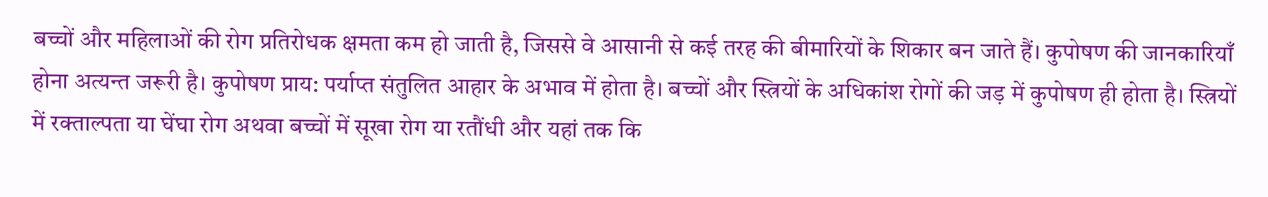बच्चों और महिलाओं की रोग प्रतिरोधक क्षमता कम हो जाती है, जिससे वे आसानी से कई तरह की बीमारियों के शिकार बन जाते हैं। कुपोषण की जानकारियाँ होना अत्यन्त जरूरी है। कुपोषण प्राय: पर्याप्त संतुलित आहार के अभाव में होता है। बच्चों और स्त्रियों के अधिकांश रोगों की जड़ में कुपोषण ही होता है। स्त्रियों में रक्ताल्पता या घेंघा रोग अथवा बच्चों में सूखा रोग या रतौंधी और यहां तक कि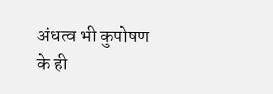अंधत्व भी कुपोषण के ही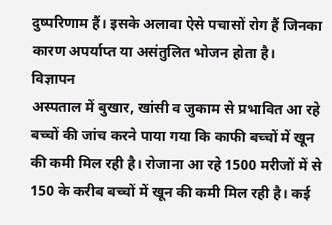दुष्परिणाम हैं। इसके अलावा ऐसे पचासों रोग हैं जिनका कारण अपर्याप्त या असंतुलित भोजन होता है।
विज्ञापन
अस्पताल में बुखार, खांसी व जुकाम से प्रभावित आ रहे बच्चों की जांच करने पाया गया कि काफी बच्चों में खून की कमी मिल रही है। रोजाना आ रहे 1500 मरीजों में से 150 के करीब बच्चों में खून की कमी मिल रही है। कई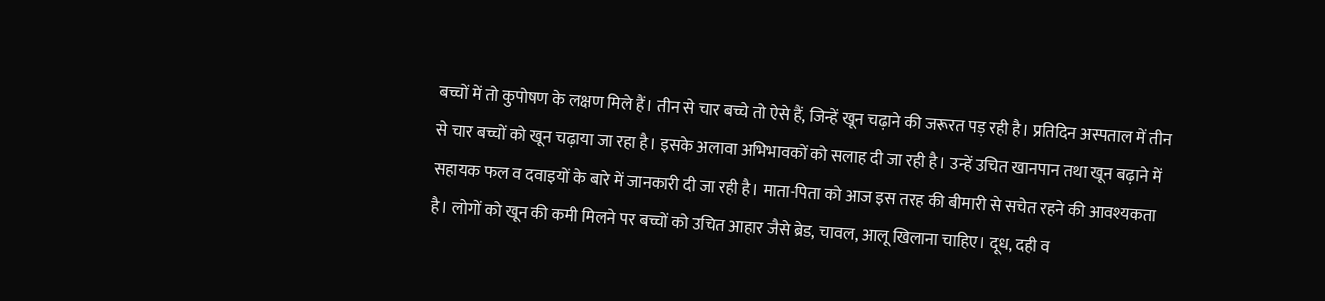बच्चों में तो कुपोषण के लक्षण मिले हैं। तीन से चार बच्चे तो ऐसे हैं, जिन्हें खून चढ़ाने की जरूरत पड़ रही है। प्रतिदिन अस्पताल में तीन से चार बच्चों को खून चढ़ाया जा रहा है। इसके अलावा अभिभावकों को सलाह दी जा रही है। उन्हें उचित खानपान तथा खून बढ़ाने में सहायक फल व दवाइयों के बारे में जानकारी दी जा रही है। माता-पिता को आज इस तरह की बीमारी से सचेत रहने की आवश्यकता है। लोगों को खून की कमी मिलने पर बच्चों को उचित आहार जैसे ब्रेड, चावल, आलू खिलाना चाहिए। दूध, दही व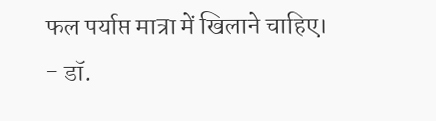फल पर्याप्त मात्रा में खिलाने चाहिए।
- डॉ.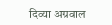दिव्या अग्रवाल